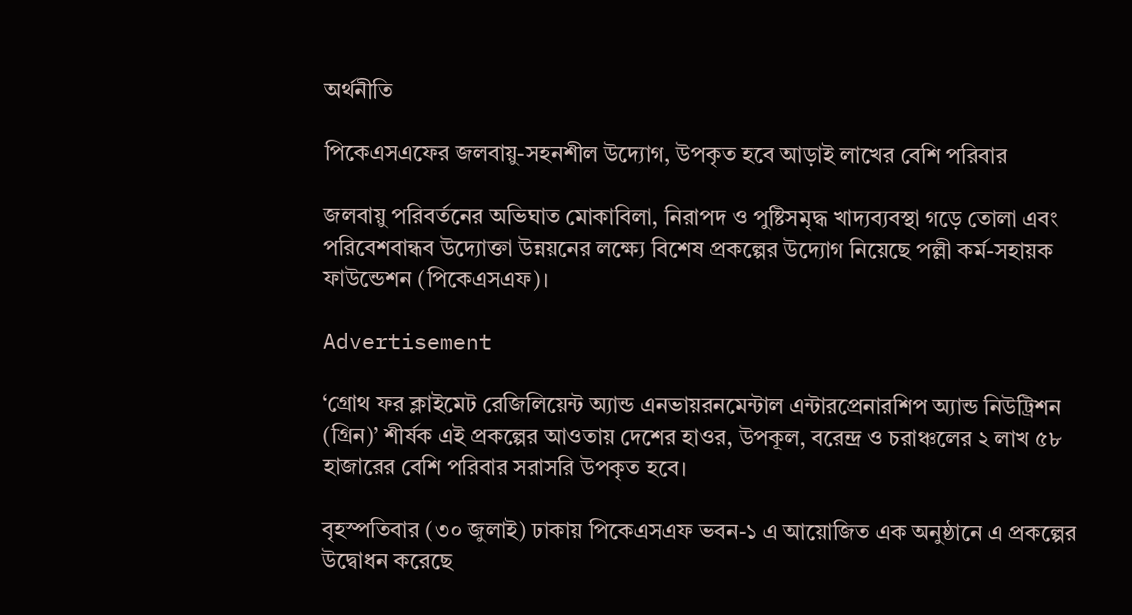অর্থনীতি

পিকেএসএফের জলবায়ু-সহনশীল উদ্যোগ, উপকৃত হবে আড়াই লাখের বেশি পরিবার

জলবায়ু পরিবর্তনের অভিঘাত মোকাবিলা, নিরাপদ ও পুষ্টিসমৃদ্ধ খাদ্যব্যবস্থা গড়ে তোলা এবং পরিবেশবান্ধব উদ্যোক্তা উন্নয়নের লক্ষ্যে বিশেষ প্রকল্পের উদ্যোগ নিয়েছে পল্লী কর্ম-সহায়ক ফাউন্ডেশন (পিকেএসএফ)।

Advertisement

‘গ্রোথ ফর ক্লাইমেট রেজিলিয়েন্ট অ্যান্ড এনভায়রনমেন্টাল এন্টারপ্রেনারশিপ অ্যান্ড নিউট্রিশন (গ্রিন)’ শীর্ষক এই প্রকল্পের আওতায় দেশের হাওর, উপকূল, বরেন্দ্র ও চরাঞ্চলের ২ লাখ ৫৮ হাজারের বেশি পরিবার সরাসরি উপকৃত হবে।

বৃহস্পতিবার (৩০ জুলাই) ঢাকায় পিকেএসএফ ভবন-১ এ আয়োজিত এক অনুষ্ঠানে এ প্রকল্পের উদ্বোধন করেছে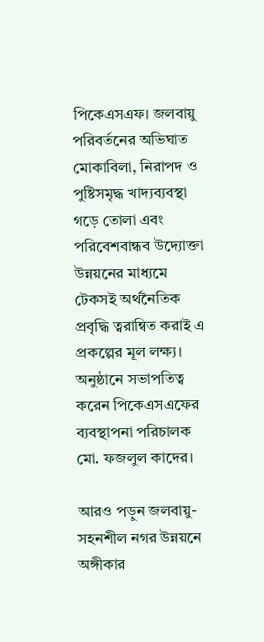পিকেএসএফ। জলবায়ু পরিবর্তনের অভিঘাত মোকাবিলা, নিরাপদ ও পুষ্টিসমৃদ্ধ খাদ্যব্যবস্থা গড়ে তোলা এবং পরিবেশবান্ধব উদ্যোক্তা উন্নয়নের মাধ্যমে টেকসই অর্থনৈতিক প্রবৃদ্ধি ত্বরান্বিত করাই এ প্রকল্পের মূল লক্ষ্য। অনুষ্ঠানে সভাপতিত্ব করেন পিকেএসএফের ব্যবস্থাপনা পরিচালক মো. ফজলুল কাদের।

আরও পড়ুন জলবায়ু-সহনশীল নগর উন্নয়নে অঙ্গীকার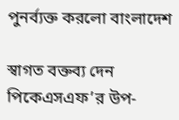পুনর্ব্যক্ত করলো বাংলাদেশ

স্বাগত বক্তব্য দেন পিকেএসএফ’র উপ-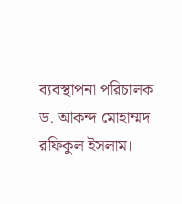ব্যবস্থাপনা পরিচালক ড. আকন্দ মোহাম্মদ রফিকুল ইসলাম।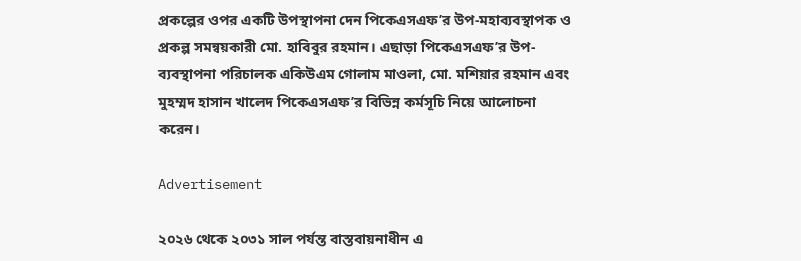প্রকল্পের ওপর একটি উপস্থাপনা দেন পিকেএসএফ’র উপ-মহাব্যবস্থাপক ও প্রকল্প সমন্বয়কারী মো. হাবিবুর রহমান। এছাড়া পিকেএসএফ’র উপ-ব্যবস্থাপনা পরিচালক একিউএম গোলাম মাওলা, মো. মশিয়ার রহমান এবং মুহম্মদ হাসান খালেদ পিকেএসএফ’র বিভিন্ন কর্মসূচি নিয়ে আলোচনা করেন।

Advertisement

২০২৬ থেকে ২০৩১ সাল পর্যন্ত বাস্তবায়নাধীন এ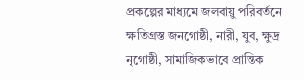প্রকল্পের মাধ্যমে জলবায়ু পরিবর্তনে ক্ষতিগ্রস্ত জনগোষ্ঠী, নারী, যুব, ক্ষুদ্র নৃগোষ্ঠী, সামাজিকভাবে প্রান্তিক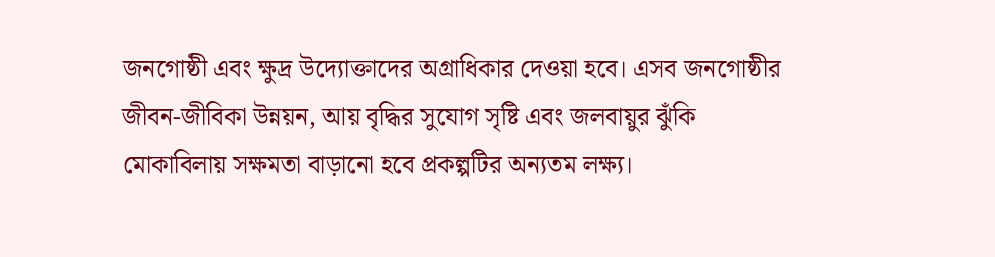জনগোষ্ঠী এবং ক্ষুদ্র উদ্যোক্তাদের অগ্রাধিকার দেওয়া হবে। এসব জনগোষ্ঠীর জীবন-জীবিকা উন্নয়ন, আয় বৃদ্ধির সুযোগ সৃষ্টি এবং জলবায়ুর ঝুঁকি মোকাবিলায় সক্ষমতা বাড়ানো হবে প্রকল্পটির অন্যতম লক্ষ্য।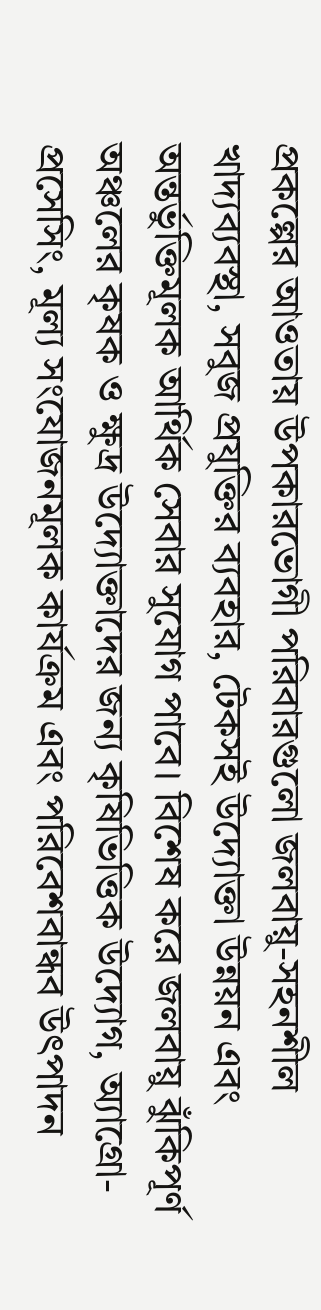প্রকল্পের আওতায় উপকারভোগী পরিবারগুলো জলবায়ু-সহনশীল খাদ্যব্যবস্থা, সবুজ প্রযুক্তির ব্যবহার, টেকসই উদ্যোক্তা উন্নয়ন এবং অন্তর্ভুক্তিমূলক আর্থিক সেবার সুযোগ পাবে। বিশেষ করে জলবায়ু ঝুঁকিপূর্ণ অঞ্চলের কৃষক ও ক্ষুদ্র উদ্যোক্তাদের জন্য কৃষিভিত্তিক উদ্যোগ, অ্যাগ্রো-প্রসেসিং, মূল্য সংযোজনমূলক কার্যক্রম এবং পরিবেশবান্ধব উৎপাদন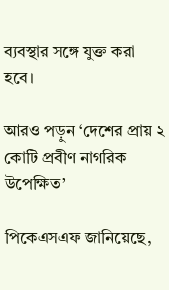ব্যবস্থার সঙ্গে যুক্ত করা হবে।

আরও পড়ুন ‘দেশের প্রায় ২ কোটি প্রবীণ নাগরিক উপেক্ষিত’

পিকেএসএফ জানিয়েছে,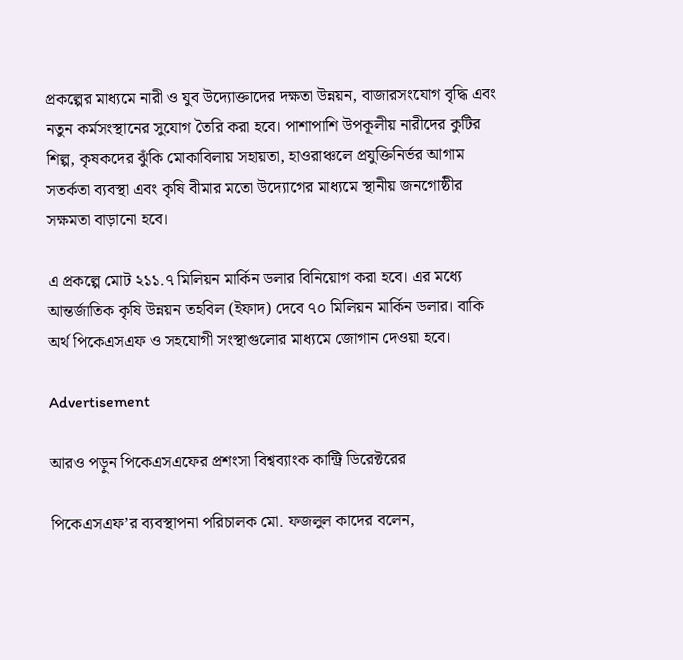প্রকল্পের মাধ্যমে নারী ও যুব উদ্যোক্তাদের দক্ষতা উন্নয়ন, বাজারসংযোগ বৃদ্ধি এবং নতুন কর্মসংস্থানের সুযোগ তৈরি করা হবে। পাশাপাশি উপকূলীয় নারীদের কুটির শিল্প, কৃষকদের ঝুঁকি মোকাবিলায় সহায়তা, হাওরাঞ্চলে প্রযুক্তিনির্ভর আগাম সতর্কতা ব্যবস্থা এবং কৃষি বীমার মতো উদ্যোগের মাধ্যমে স্থানীয় জনগোষ্ঠীর সক্ষমতা বাড়ানো হবে।

এ প্রকল্পে মোট ২১১.৭ মিলিয়ন মার্কিন ডলার বিনিয়োগ করা হবে। এর মধ্যে আন্তর্জাতিক কৃষি উন্নয়ন তহবিল (ইফাদ) দেবে ৭০ মিলিয়ন মার্কিন ডলার। বাকি অর্থ পিকেএসএফ ও সহযোগী সংস্থাগুলোর মাধ্যমে জোগান দেওয়া হবে।

Advertisement

আরও পড়ুন পিকেএসএফের প্রশংসা বিশ্বব্যাংক কান্ট্রি ডিরেক্টরের

পিকেএসএফ’র ব্যবস্থাপনা পরিচালক মো. ফজলুল কাদের বলেন,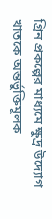গ্রিন প্রকল্পের মাধ্যমে ক্ষুদ্র উদ্যোগ খাতকে অন্তর্ভুক্তিমূলক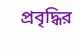প্রবৃদ্ধির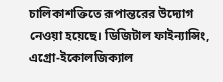চালিকাশক্তিতে রূপান্তরের উদ্যোগ নেওয়া হয়েছে। ডিজিটাল ফাইন্যান্সিং, এগ্রো-ইকোলজিক্যাল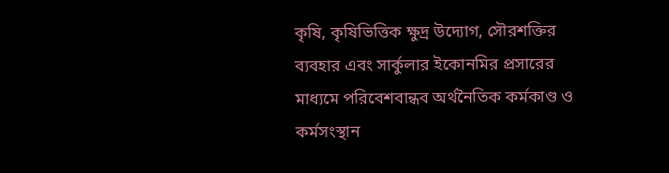কৃষি, কৃষিভিত্তিক ক্ষুদ্র উদ্যোগ, সৌরশক্তির ব্যবহার এবং সার্কুলার ইকোনমির প্রসারের মাধ্যমে পরিবেশবান্ধব অর্থনৈতিক কর্মকাণ্ড ও কর্মসংস্থান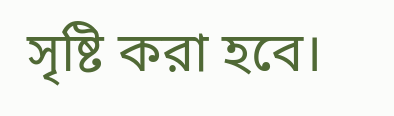সৃষ্টি করা হবে।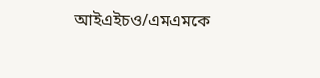আইএইচও/এমএমকে